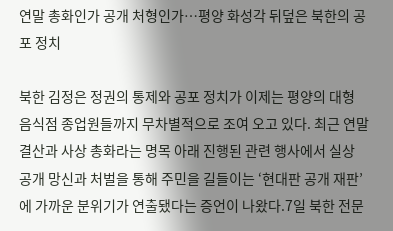연말 총화인가 공개 처형인가…평양 화성각 뒤덮은 북한의 공포 정치

북한 김정은 정권의 통제와 공포 정치가 이제는 평양의 대형 음식점 종업원들까지 무차별적으로 조여 오고 있다. 최근 연말 결산과 사상 총화라는 명목 아래 진행된 관련 행사에서 실상 공개 망신과 처벌을 통해 주민을 길들이는 ‘현대판 공개 재판’에 가까운 분위기가 연출됐다는 증언이 나왔다.7일 북한 전문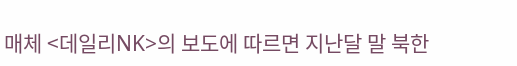매체 <데일리NK>의 보도에 따르면 지난달 말 북한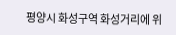평양시 화성구역 화성거리에 위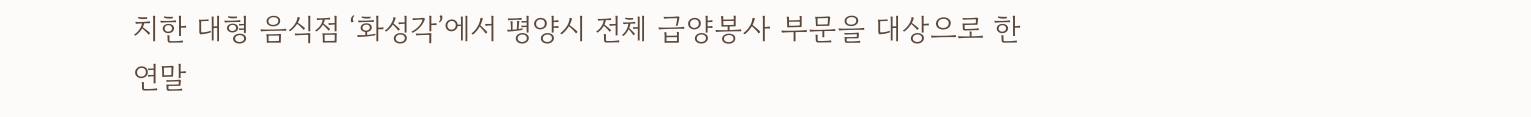치한 대형 음식점 ‘화성각’에서 평양시 전체 급양봉사 부문을 대상으로 한 연말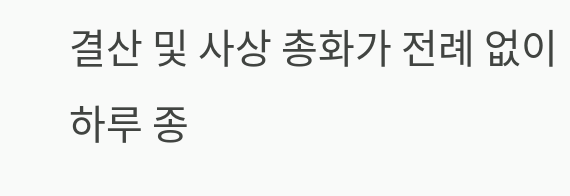결산 및 사상 총화가 전례 없이 하루 종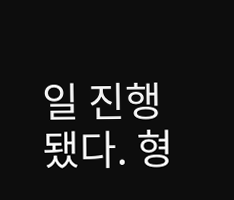일 진행됐다. 형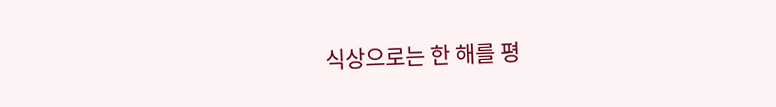식상으로는 한 해를 평